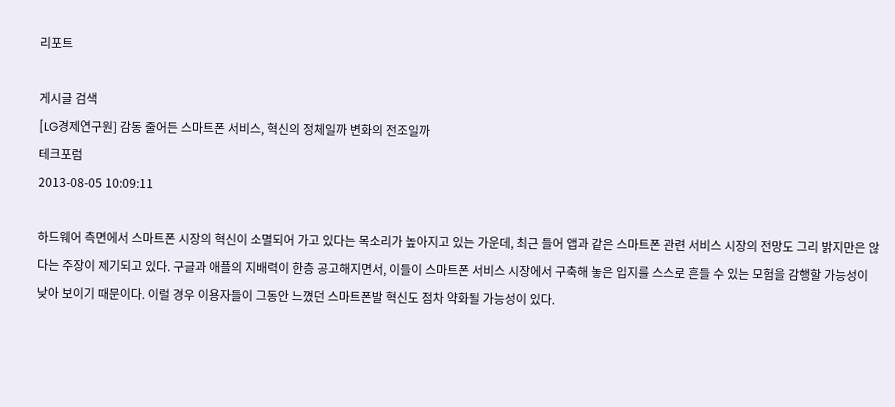리포트

게시글 검색
[LG경제연구원] 감동 줄어든 스마트폰 서비스, 혁신의 정체일까 변화의 전조일까
테크포럼
2013-08-05 10:09:11

하드웨어 측면에서 스마트폰 시장의 혁신이 소멸되어 가고 있다는 목소리가 높아지고 있는 가운데, 최근 들어 앱과 같은 스마트폰 관련 서비스 시장의 전망도 그리 밝지만은 않다는 주장이 제기되고 있다. 구글과 애플의 지배력이 한층 공고해지면서, 이들이 스마트폰 서비스 시장에서 구축해 놓은 입지를 스스로 흔들 수 있는 모험을 감행할 가능성이 낮아 보이기 때문이다. 이럴 경우 이용자들이 그동안 느꼈던 스마트폰발 혁신도 점차 약화될 가능성이 있다.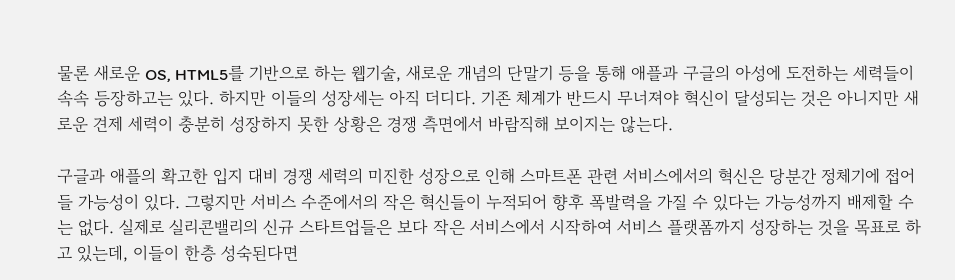물론 새로운 OS, HTML5를 기반으로 하는 웹기술, 새로운 개념의 단말기 등을 통해 애플과 구글의 아성에 도전하는 세력들이 속속 등장하고는 있다. 하지만 이들의 성장세는 아직 더디다. 기존 체계가 반드시 무너져야 혁신이 달성되는 것은 아니지만 새로운 견제 세력이 충분히 성장하지 못한 상황은 경쟁 측면에서 바람직해 보이지는 않는다.

구글과 애플의 확고한 입지 대비 경쟁 세력의 미진한 성장으로 인해 스마트폰 관련 서비스에서의 혁신은 당분간 정체기에 접어들 가능성이 있다. 그렇지만 서비스 수준에서의 작은 혁신들이 누적되어 향후 폭발력을 가질 수 있다는 가능성까지 배제할 수는 없다. 실제로 실리콘밸리의 신규 스타트업들은 보다 작은 서비스에서 시작하여 서비스 플랫폼까지 성장하는 것을 목표로 하고 있는데, 이들이 한층 성숙된다면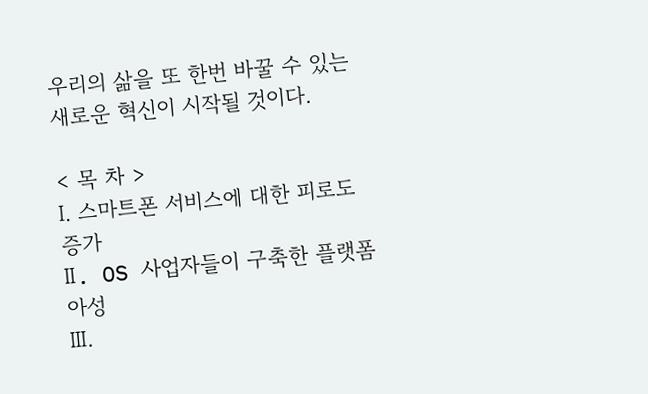우리의 삶을 또 한번 바꿀 수 있는 새로운 혁신이 시작될 것이다.

< 목 차 >
Ⅰ. 스마트폰 서비스에 대한 피로도 증가
Ⅱ. OS 사업자들이 구축한 플랫폼 아성
Ⅲ.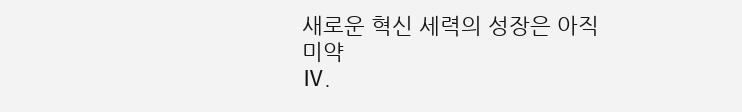새로운 혁신 세력의 성장은 아직 미약
Ⅳ.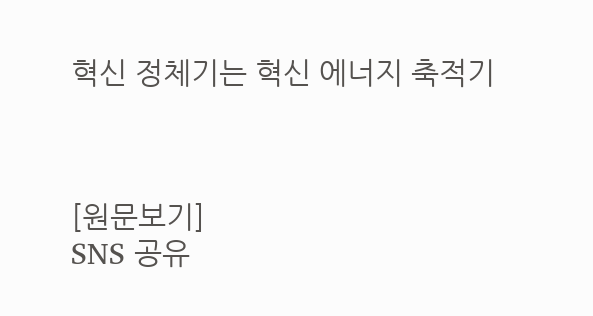혁신 정체기는 혁신 에너지 축적기



[원문보기]
SNS 공유